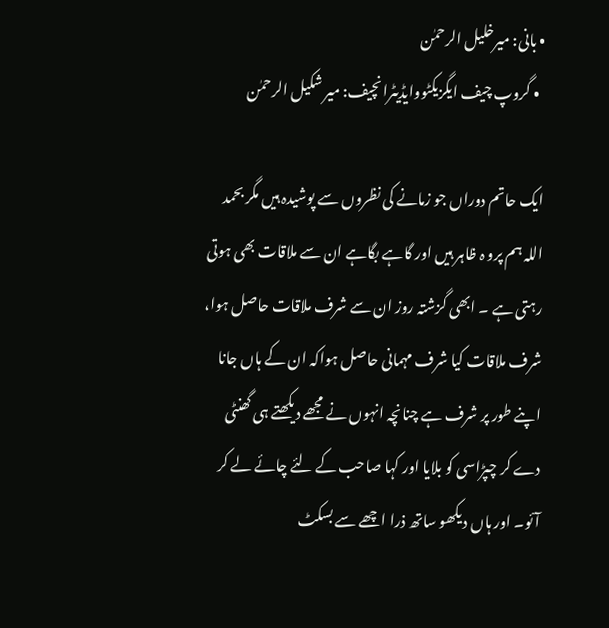• بانی: میرخلیل الرحمٰن
  • گروپ چیف ایگزیکٹووایڈیٹرانچیف: میر شکیل الرحمٰن

ایک حاتم دوراں جو زمانے کی نظروں سے پوشیدہ ہیں مگر بحمد اللہ ہم پرو ہ ظاہر ہیں اور گاہے بگاہے ان سے ملاقات بھی ہوتی رہتی ہے ۔ ابھی گزشتہ روز ان سے شرف ملاقات حاصل ہوا، شرف ملاقات کیا شرف مہمانی حاصل ہواکہ ان کے ہاں جانا اپنے طور پر شرف ہے چنانچہ انہوں نے مجھے دیکھتے ہی گھنٹی دے کر چپڑاسی کو بلایا اور کہا صاحب کے لئے چائے لے کر آئو۔ اور ہاں دیکھو ساتھ ذرا اچھے سے بسکٹ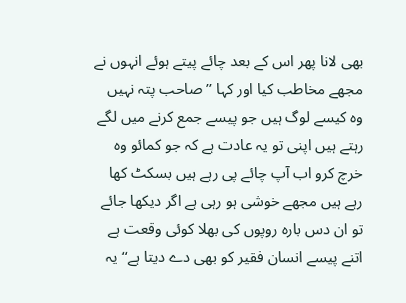بھی لانا پھر اس کے بعد چائے پیتے ہوئے انہوں نے مجھے مخاطب کیا اور کہا ’’صاحب پتہ نہیں وہ کیسے لوگ ہیں جو پیسے جمع کرنے میں لگے رہتے ہیں اپنی تو یہ عادت ہے کہ جو کمائو وہ خرچ کرو اب آپ چائے پی رہے ہیں بسکٹ کھا رہے ہیں مجھے خوشی ہو رہی ہے اگر دیکھا جائے تو ان دس بارہ روپوں کی بھلا کوئی وقعت ہے اتنے پیسے انسان فقیر کو بھی دے دیتا ہے‘‘ یہ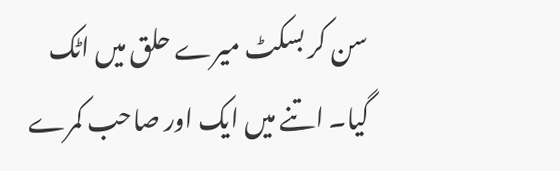سن کر بسکٹ میرے حلق میں اٹک گیا۔ اتنے میں ایک اور صاحب کمرے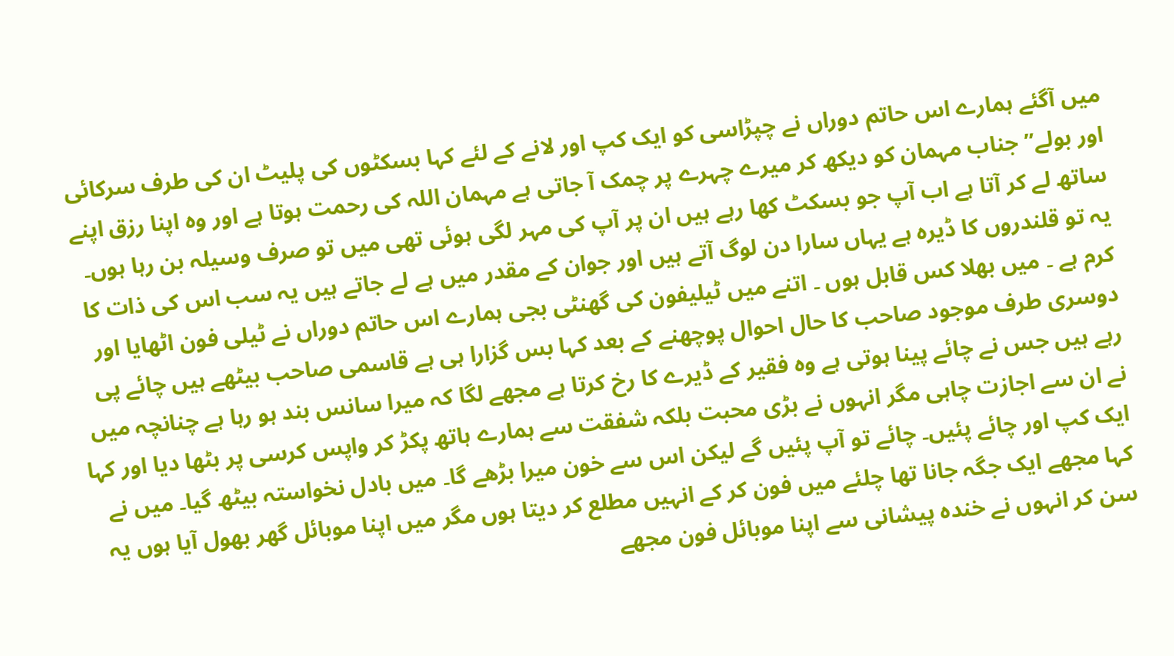میں آگئے ہمارے اس حاتم دوراں نے چپڑاسی کو ایک کپ اور لانے کے لئے کہا بسکٹوں کی پلیٹ ان کی طرف سرکائی اور بولے’’جناب مہمان کو دیکھ کر میرے چہرے پر چمک آ جاتی ہے مہمان اللہ کی رحمت ہوتا ہے اور وہ اپنا رزق اپنے ساتھ لے کر آتا ہے اب آپ جو بسکٹ کھا رہے ہیں ان پر آپ کی مہر لگی ہوئی تھی میں تو صرف وسیلہ بن رہا ہوں۔ یہ تو قلندروں کا ڈیرہ ہے یہاں سارا دن لوگ آتے ہیں اور جوان کے مقدر میں ہے لے جاتے ہیں یہ سب اس کی ذات کا کرم ہے ۔ میں بھلا کس قابل ہوں ۔ اتنے میں ٹیلیفون کی گھنٹی بجی ہمارے اس حاتم دوراں نے ٹیلی فون اٹھایا اور دوسری طرف موجود صاحب کا حال احوال پوچھنے کے بعد کہا بس گزارا ہی ہے قاسمی صاحب بیٹھے ہیں چائے پی رہے ہیں جس نے چائے پینا ہوتی ہے وہ فقیر کے ڈیرے کا رخ کرتا ہے مجھے لگا کہ میرا سانس بند ہو رہا ہے چنانچہ میں نے ان سے اجازت چاہی مگر انہوں نے بڑی محبت بلکہ شفقت سے ہمارے ہاتھ پکڑ کر واپس کرسی پر بٹھا دیا اور کہا ایک کپ اور چائے پئیں۔ چائے تو آپ پئیں گے لیکن اس سے خون میرا بڑھے گا۔ میں بادل نخواستہ بیٹھ گیا۔ میں نے کہا مجھے ایک جگہ جانا تھا چلئے میں فون کر کے انہیں مطلع کر دیتا ہوں مگر میں اپنا موبائل گھر بھول آیا ہوں یہ سن کر انہوں نے خندہ پیشانی سے اپنا موبائل فون مجھے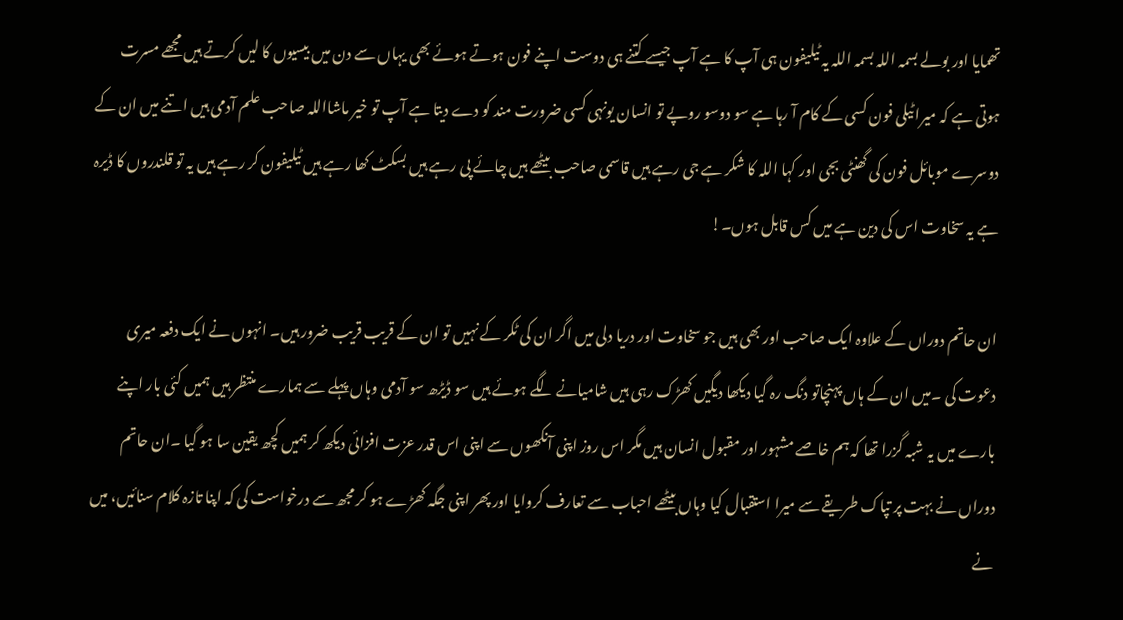تھمایا اور بولے بسمہ اللہ بسمہ اللہ یہ ٹیلیفون ہی آپ کا ہے آپ جیسے کتنے ہی دوست اپنے فون ہوتے ہوئے بھی یہاں سے دن میں بیسیوں کا لیں کرتے ہیں مجھے مسرت ہوتی ہے کہ میرا ٹیلی فون کسی کے کام آ رہا ہے سو دوسو روپے تو انسان یونہی کسی ضرورت مند کو دے دیتا ہے آپ تو خیر ماشااللہ صاحب علم آدمی ہیں اتنے میں ان کے دوسرے موبائل فون کی گھنٹی بجی اور کہا اللہ کا شکر ہے جی رہے ہیں قاسمی صاحب بیٹھے ہیں چائے پی رہے ہیں بسکٹ کھا رہے ہیں ٹیلیفون کر رہے ہیں یہ تو قلندروں کا ڈیرہ ہے یہ سخاوت اس کی دین ہے میں کس قابل ہوں۔!

ان حاتم دوراں کے علاوہ ایک صاحب اور بھی ہیں جو سخاوت اور دریا دلی میں اگر ان کی ٹکر کے نہیں تو ان کے قریب قریب ضرور ہیں۔ انہوں نے ایک دفعہ میری دعوت کی ۔میں ان کے ہاں پہنچاتو دنگ رہ گیا دیکھا دیگیں کھڑک رہی ہیں شامیانے لگے ہوئے ہیں سو ڈیڑھ سو آدمی وہاں پہلے سے ہمارے منتظر ہیں ہمیں کئی بار اپنے بارے میں یہ شبہ گزرا تھا کہ ہم خاصے مشہور اور مقبول انسان ہیں مگر اس روز اپنی آنکھوں سے اپنی اس قدر عزت افزائی دیکھ کر ہمیں کچھ یقین سا ہو گیا ۔ان حاتم دوراں نے بہت پر تپاک طریقے سے میرا استقبال کیا وہاں بیٹھے احباب سے تعارف کروایا اور پھر اپنی جگہ کھڑے ہو کر مجھ سے درخواست کی کہ اپنا تازہ کلام سنائیں، میں نے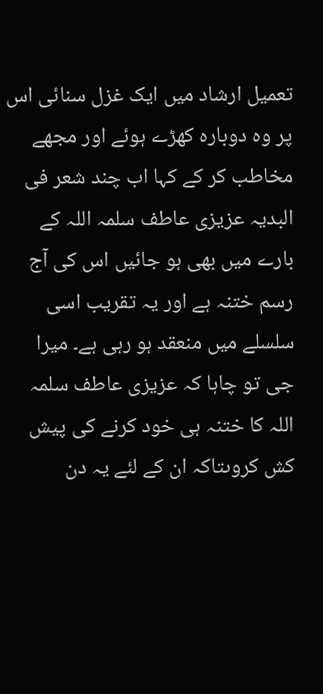تعمیل ارشاد میں ایک غزل سنائی اس پر وہ دوبارہ کھڑے ہوئے اور مجھے مخاطب کر کے کہا اب چند شعر فی البدیہ عزیزی عاطف سلمہ اللہ کے بارے میں بھی ہو جائیں اس کی آج رسم ختنہ ہے اور یہ تقریب اسی سلسلے میں منعقد ہو رہی ہے۔ میرا جی تو چاہا کہ عزیزی عاطف سلمہ اللہ کا ختنہ ہی خود کرنے کی پیش کش کروںتاکہ ان کے لئے یہ دن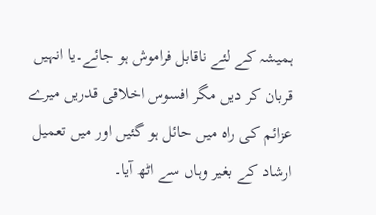ہمیشہ کے لئے ناقابل فراموش ہو جائے۔یا انہیں قربان کر دیں مگر افسوس اخلاقی قدریں میرے عزائم کی راہ میں حائل ہو گئیں اور میں تعمیل ارشاد کے بغیر وہاں سے اٹھ آیا۔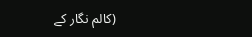(کالم نگار کے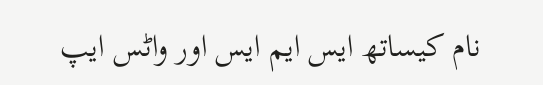نام کیساتھ ایس ایم ایس اور واٹس ایپ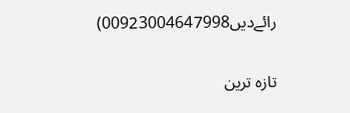رائےدیں00923004647998)

تازہ ترین